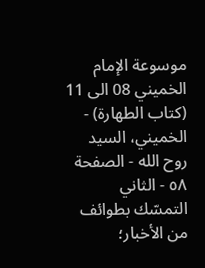موسوعة الإمام الخميني 08 الى 11 (كتاب الطهارة) - الخميني، السيد روح الله - الصفحة ٥٨ - الثاني التمسّك بطوائف من الأخبار؛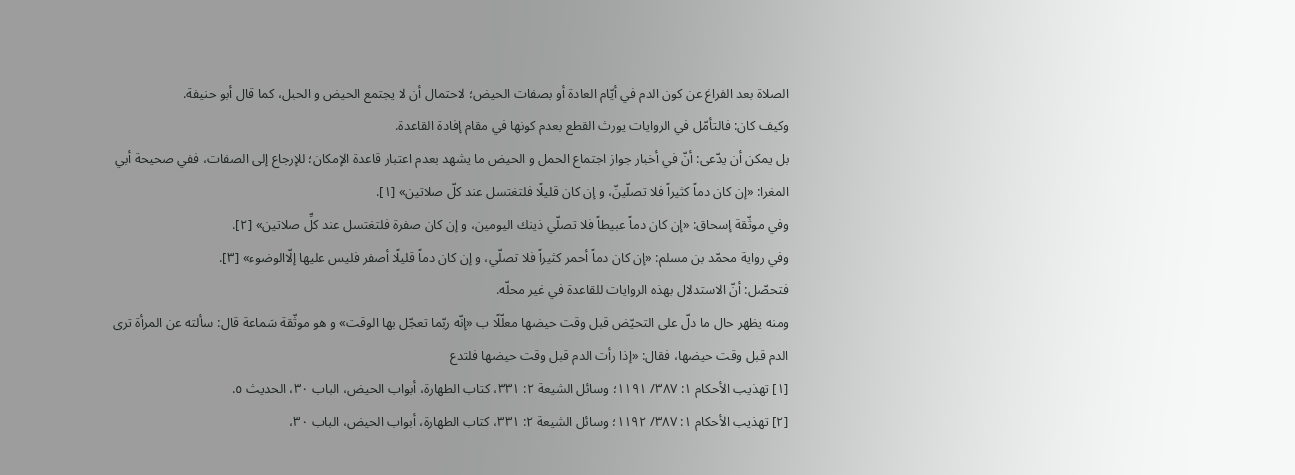الصلاة بعد الفراغ عن كون الدم في أيّام العادة أو بصفات الحيض؛ لاحتمال أن لا يجتمع الحيض و الحبل، كما قال أبو حنيفة.
وكيف كان: فالتأمّل في الروايات يورث القطع بعدم كونها في مقام إفادة القاعدة.
بل يمكن أن يدّعى: أنّ في أخبار جواز اجتماع الحمل و الحيض ما يشهد بعدم اعتبار قاعدة الإمكان؛ للإرجاع إلى الصفات، ففي صحيحة أبي المغرا: «إن كان دماً كثيراً فلا تصلّينّ، و إن كان قليلًا فلتغتسل عند كلّ صلاتين» [١].
وفي موثّقة إسحاق: «إن كان دماً عبيطاً فلا تصلّي ذينك اليومين، و إن كان صفرة فلتغتسل عند كلِّ صلاتين» [٢].
وفي رواية محمّد بن مسلم: «إن كان دماً أحمر كثيراً فلا تصلّي، و إن كان دماً قليلًا أصفر فليس عليها إلّاالوضوء» [٣].
فتحصّل: أنّ الاستدلال بهذه الروايات للقاعدة في غير محلّه.
ومنه يظهر حال ما دلّ على التحيّض قبل وقت حيضها معلّلًا ب «إنّه ربّما تعجّل بها الوقت» و هو موثّقة سَماعة قال: سألته عن المرأة ترى الدم قبل وقت حيضها، فقال: «إذا رأت الدم قبل وقت حيضها فلتدع
[١] تهذيب الأحكام ١: ٣٨٧/ ١١٩١؛ وسائل الشيعة ٢: ٣٣١، كتاب الطهارة، أبواب الحيض، الباب ٣٠، الحديث ٥.
[٢] تهذيب الأحكام ١: ٣٨٧/ ١١٩٢؛ وسائل الشيعة ٢: ٣٣١، كتاب الطهارة، أبواب الحيض، الباب ٣٠،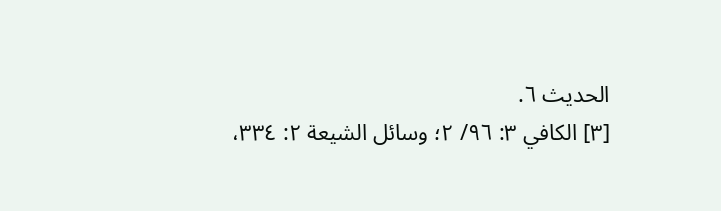الحديث ٦.
[٣] الكافي ٣: ٩٦/ ٢؛ وسائل الشيعة ٢: ٣٣٤،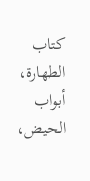كتاب الطهارة، أبواب الحيض،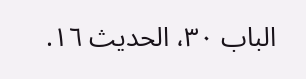الباب ٣٠، الحديث ١٦.